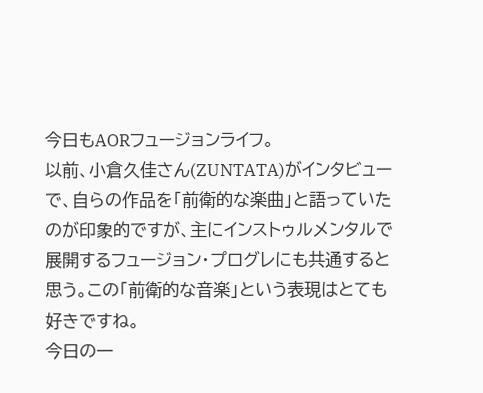今日もAORフュージョンライフ。
以前、小倉久佳さん(ZUNTATA)がインタビューで、自らの作品を「前衛的な楽曲」と語っていたのが印象的ですが、主にインストゥルメンタルで展開するフュージョン・プログレにも共通すると思う。この「前衛的な音楽」という表現はとても好きですね。
今日の一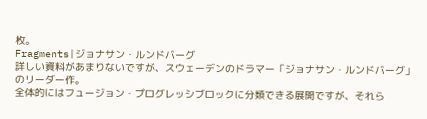枚。
Fragments|ジョナサン・ルンドバーグ
詳しい資料があまりないですが、スウェーデンのドラマー「ジョナサン・ルンドバーグ」のリーダー作。
全体的にはフュージョン・プログレッシブロックに分類できる展開ですが、それら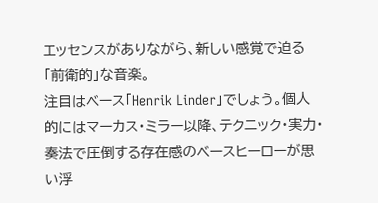エッセンスがありながら、新しい感覚で迫る「前衛的」な音楽。
注目はベース「Henrik Linder」でしょう。個人的にはマーカス・ミラー以降、テクニック・実力・奏法で圧倒する存在感のベースヒーローが思い浮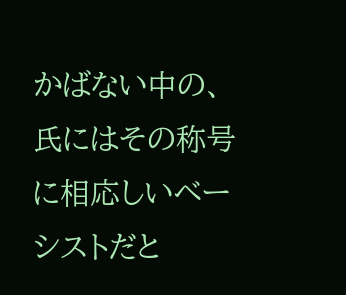かばない中の、氏にはその称号に相応しいベーシストだと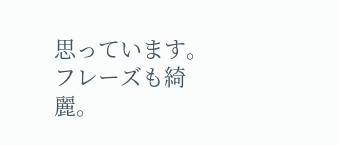思っています。フレーズも綺麗。